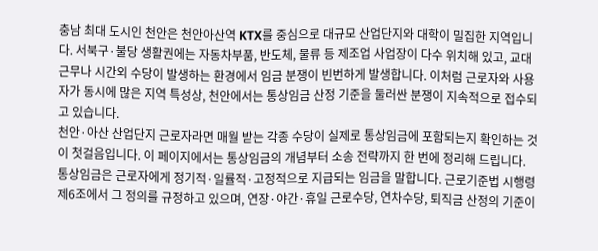충남 최대 도시인 천안은 천안아산역 KTX를 중심으로 대규모 산업단지와 대학이 밀집한 지역입니다. 서북구·불당 생활권에는 자동차부품, 반도체, 물류 등 제조업 사업장이 다수 위치해 있고, 교대 근무나 시간외 수당이 발생하는 환경에서 임금 분쟁이 빈번하게 발생합니다. 이처럼 근로자와 사용자가 동시에 많은 지역 특성상, 천안에서는 통상임금 산정 기준을 둘러싼 분쟁이 지속적으로 접수되고 있습니다.
천안·아산 산업단지 근로자라면 매월 받는 각종 수당이 실제로 통상임금에 포함되는지 확인하는 것이 첫걸음입니다. 이 페이지에서는 통상임금의 개념부터 소송 전략까지 한 번에 정리해 드립니다.
통상임금은 근로자에게 정기적·일률적·고정적으로 지급되는 임금을 말합니다. 근로기준법 시행령 제6조에서 그 정의를 규정하고 있으며, 연장·야간·휴일 근로수당, 연차수당, 퇴직금 산정의 기준이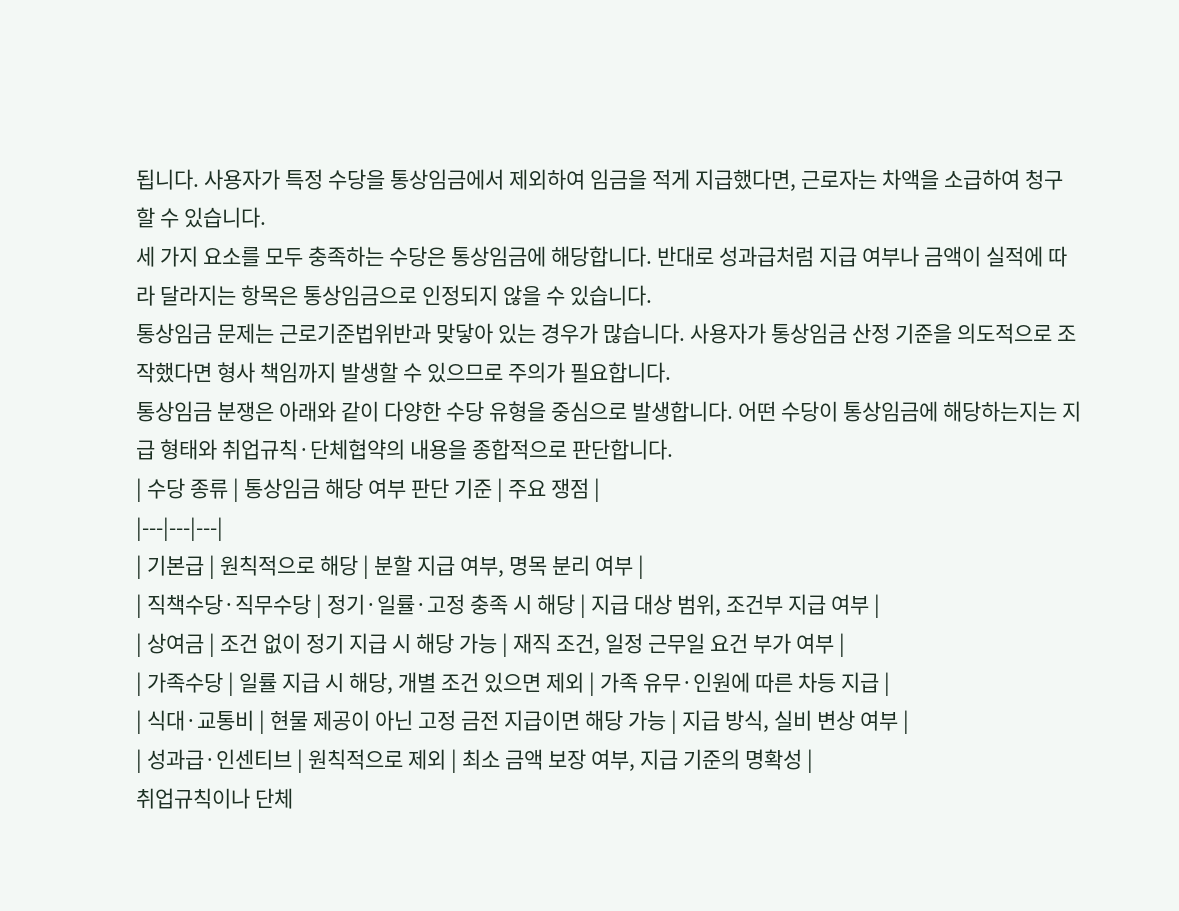됩니다. 사용자가 특정 수당을 통상임금에서 제외하여 임금을 적게 지급했다면, 근로자는 차액을 소급하여 청구할 수 있습니다.
세 가지 요소를 모두 충족하는 수당은 통상임금에 해당합니다. 반대로 성과급처럼 지급 여부나 금액이 실적에 따라 달라지는 항목은 통상임금으로 인정되지 않을 수 있습니다.
통상임금 문제는 근로기준법위반과 맞닿아 있는 경우가 많습니다. 사용자가 통상임금 산정 기준을 의도적으로 조작했다면 형사 책임까지 발생할 수 있으므로 주의가 필요합니다.
통상임금 분쟁은 아래와 같이 다양한 수당 유형을 중심으로 발생합니다. 어떤 수당이 통상임금에 해당하는지는 지급 형태와 취업규칙·단체협약의 내용을 종합적으로 판단합니다.
| 수당 종류 | 통상임금 해당 여부 판단 기준 | 주요 쟁점 |
|---|---|---|
| 기본급 | 원칙적으로 해당 | 분할 지급 여부, 명목 분리 여부 |
| 직책수당·직무수당 | 정기·일률·고정 충족 시 해당 | 지급 대상 범위, 조건부 지급 여부 |
| 상여금 | 조건 없이 정기 지급 시 해당 가능 | 재직 조건, 일정 근무일 요건 부가 여부 |
| 가족수당 | 일률 지급 시 해당, 개별 조건 있으면 제외 | 가족 유무·인원에 따른 차등 지급 |
| 식대·교통비 | 현물 제공이 아닌 고정 금전 지급이면 해당 가능 | 지급 방식, 실비 변상 여부 |
| 성과급·인센티브 | 원칙적으로 제외 | 최소 금액 보장 여부, 지급 기준의 명확성 |
취업규칙이나 단체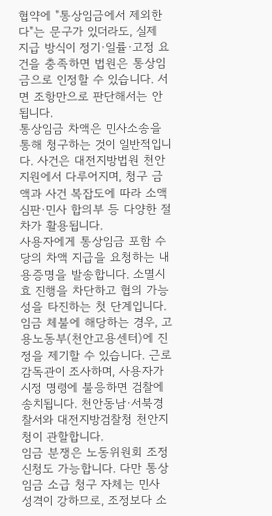협약에 "통상임금에서 제외한다"는 문구가 있더라도, 실제 지급 방식이 정기·일률·고정 요건을 충족하면 법원은 통상임금으로 인정할 수 있습니다. 서면 조항만으로 판단해서는 안 됩니다.
통상임금 차액은 민사소송을 통해 청구하는 것이 일반적입니다. 사건은 대전지방법원 천안지원에서 다루어지며, 청구 금액과 사건 복잡도에 따라 소액심판·민사 합의부 등 다양한 절차가 활용됩니다.
사용자에게 통상임금 포함 수당의 차액 지급을 요청하는 내용증명을 발송합니다. 소멸시효 진행을 차단하고 협의 가능성을 타진하는 첫 단계입니다.
임금 체불에 해당하는 경우, 고용노동부(천안고용센터)에 진정을 제기할 수 있습니다. 근로감독관이 조사하며, 사용자가 시정 명령에 불응하면 검찰에 송치됩니다. 천안동남·서북경찰서와 대전지방검찰청 천안지청이 관할합니다.
임금 분쟁은 노동위원회 조정 신청도 가능합니다. 다만 통상임금 소급 청구 자체는 민사 성격이 강하므로, 조정보다 소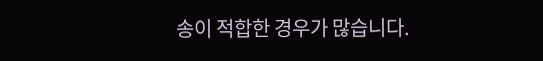송이 적합한 경우가 많습니다.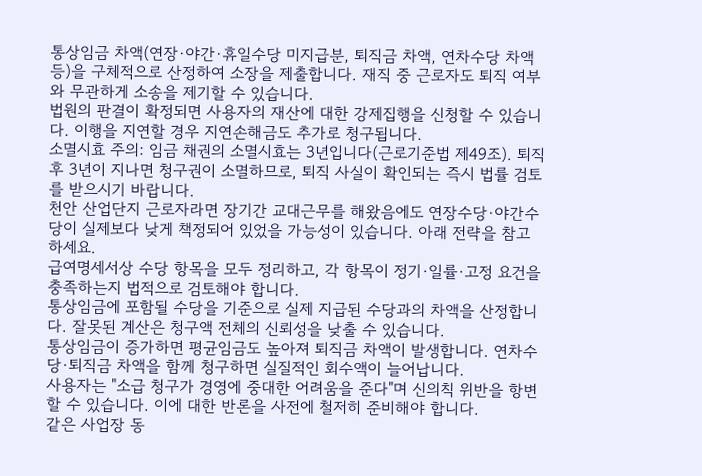통상임금 차액(연장·야간·휴일수당 미지급분, 퇴직금 차액, 연차수당 차액 등)을 구체적으로 산정하여 소장을 제출합니다. 재직 중 근로자도 퇴직 여부와 무관하게 소송을 제기할 수 있습니다.
법원의 판결이 확정되면 사용자의 재산에 대한 강제집행을 신청할 수 있습니다. 이행을 지연할 경우 지연손해금도 추가로 청구됩니다.
소멸시효 주의: 임금 채권의 소멸시효는 3년입니다(근로기준법 제49조). 퇴직 후 3년이 지나면 청구권이 소멸하므로, 퇴직 사실이 확인되는 즉시 법률 검토를 받으시기 바랍니다.
천안 산업단지 근로자라면 장기간 교대근무를 해왔음에도 연장수당·야간수당이 실제보다 낮게 책정되어 있었을 가능성이 있습니다. 아래 전략을 참고하세요.
급여명세서상 수당 항목을 모두 정리하고, 각 항목이 정기·일률·고정 요건을 충족하는지 법적으로 검토해야 합니다.
통상임금에 포함될 수당을 기준으로 실제 지급된 수당과의 차액을 산정합니다. 잘못된 계산은 청구액 전체의 신뢰성을 낮출 수 있습니다.
통상임금이 증가하면 평균임금도 높아져 퇴직금 차액이 발생합니다. 연차수당·퇴직금 차액을 함께 청구하면 실질적인 회수액이 늘어납니다.
사용자는 "소급 청구가 경영에 중대한 어려움을 준다"며 신의칙 위반을 항변할 수 있습니다. 이에 대한 반론을 사전에 철저히 준비해야 합니다.
같은 사업장 동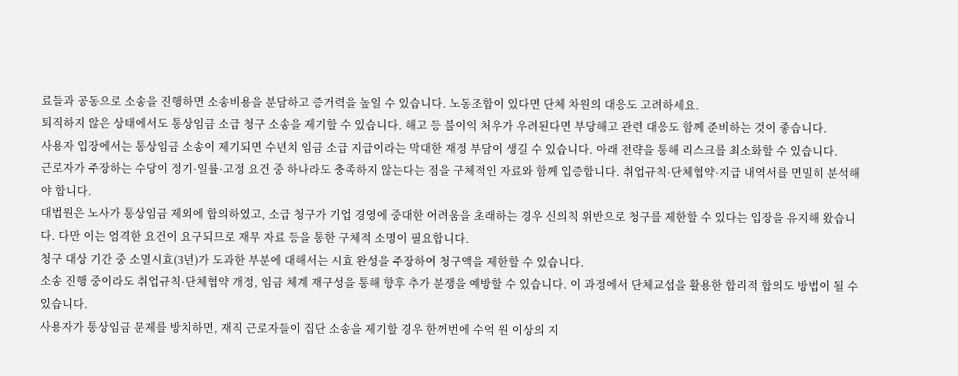료들과 공동으로 소송을 진행하면 소송비용을 분담하고 증거력을 높일 수 있습니다. 노동조합이 있다면 단체 차원의 대응도 고려하세요.
퇴직하지 않은 상태에서도 통상임금 소급 청구 소송을 제기할 수 있습니다. 해고 등 불이익 처우가 우려된다면 부당해고 관련 대응도 함께 준비하는 것이 좋습니다.
사용자 입장에서는 통상임금 소송이 제기되면 수년치 임금 소급 지급이라는 막대한 재정 부담이 생길 수 있습니다. 아래 전략을 통해 리스크를 최소화할 수 있습니다.
근로자가 주장하는 수당이 정기·일률·고정 요건 중 하나라도 충족하지 않는다는 점을 구체적인 자료와 함께 입증합니다. 취업규칙·단체협약·지급 내역서를 면밀히 분석해야 합니다.
대법원은 노사가 통상임금 제외에 합의하였고, 소급 청구가 기업 경영에 중대한 어려움을 초래하는 경우 신의칙 위반으로 청구를 제한할 수 있다는 입장을 유지해 왔습니다. 다만 이는 엄격한 요건이 요구되므로 재무 자료 등을 통한 구체적 소명이 필요합니다.
청구 대상 기간 중 소멸시효(3년)가 도과한 부분에 대해서는 시효 완성을 주장하여 청구액을 제한할 수 있습니다.
소송 진행 중이라도 취업규칙·단체협약 개정, 임금 체계 재구성을 통해 향후 추가 분쟁을 예방할 수 있습니다. 이 과정에서 단체교섭을 활용한 합리적 합의도 방법이 될 수 있습니다.
사용자가 통상임금 문제를 방치하면, 재직 근로자들이 집단 소송을 제기할 경우 한꺼번에 수억 원 이상의 지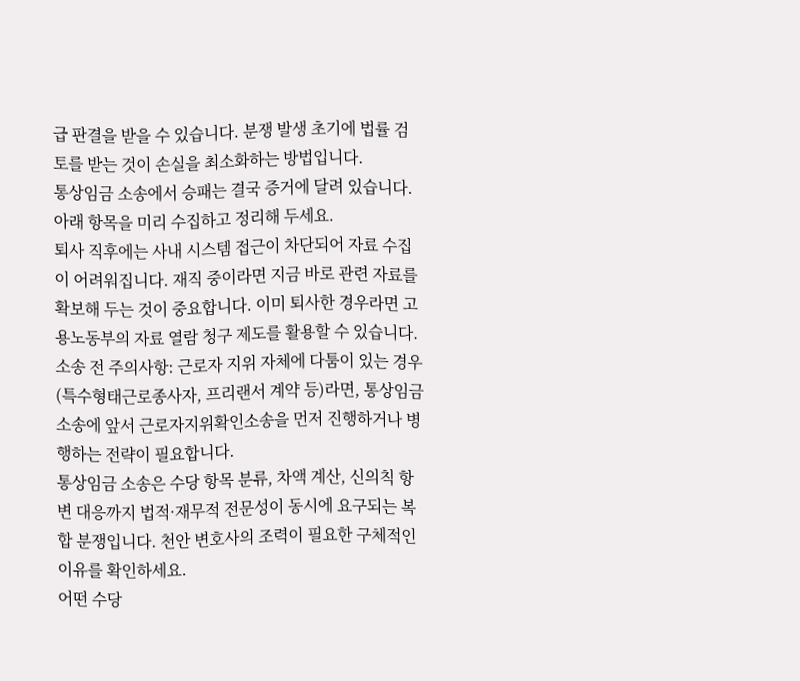급 판결을 받을 수 있습니다. 분쟁 발생 초기에 법률 검토를 받는 것이 손실을 최소화하는 방법입니다.
통상임금 소송에서 승패는 결국 증거에 달려 있습니다. 아래 항목을 미리 수집하고 정리해 두세요.
퇴사 직후에는 사내 시스템 접근이 차단되어 자료 수집이 어려워집니다. 재직 중이라면 지금 바로 관련 자료를 확보해 두는 것이 중요합니다. 이미 퇴사한 경우라면 고용노동부의 자료 열람 청구 제도를 활용할 수 있습니다.
소송 전 주의사항: 근로자 지위 자체에 다툼이 있는 경우(특수형태근로종사자, 프리랜서 계약 등)라면, 통상임금 소송에 앞서 근로자지위확인소송을 먼저 진행하거나 병행하는 전략이 필요합니다.
통상임금 소송은 수당 항목 분류, 차액 계산, 신의칙 항변 대응까지 법적·재무적 전문성이 동시에 요구되는 복합 분쟁입니다. 천안 변호사의 조력이 필요한 구체적인 이유를 확인하세요.
어떤 수당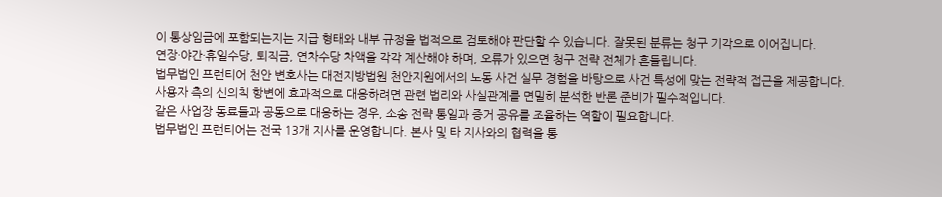이 통상임금에 포함되는지는 지급 형태와 내부 규정을 법적으로 검토해야 판단할 수 있습니다. 잘못된 분류는 청구 기각으로 이어집니다.
연장·야간·휴일수당, 퇴직금, 연차수당 차액을 각각 계산해야 하며, 오류가 있으면 청구 전략 전체가 흔들립니다.
법무법인 프런티어 천안 변호사는 대전지방법원 천안지원에서의 노동 사건 실무 경험을 바탕으로 사건 특성에 맞는 전략적 접근을 제공합니다.
사용자 측의 신의칙 항변에 효과적으로 대응하려면 관련 법리와 사실관계를 면밀히 분석한 반론 준비가 필수적입니다.
같은 사업장 동료들과 공동으로 대응하는 경우, 소송 전략 통일과 증거 공유를 조율하는 역할이 필요합니다.
법무법인 프런티어는 전국 13개 지사를 운영합니다. 본사 및 타 지사와의 협력을 통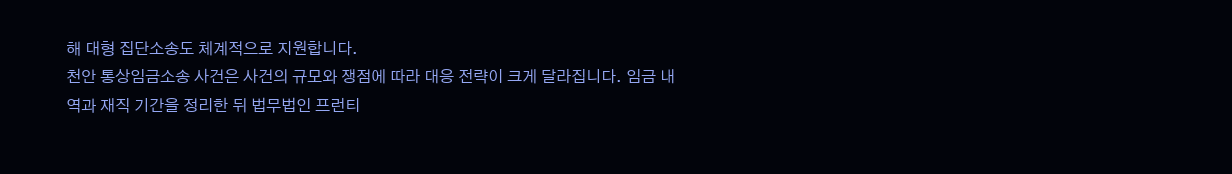해 대형 집단소송도 체계적으로 지원합니다.
천안 통상임금소송 사건은 사건의 규모와 쟁점에 따라 대응 전략이 크게 달라집니다. 임금 내역과 재직 기간을 정리한 뒤 법무법인 프런티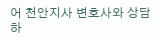어 천안지사 변호사와 상담하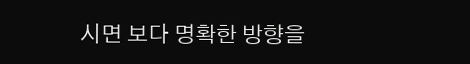시면 보다 명확한 방향을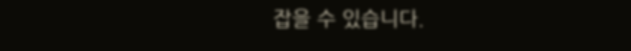잡을 수 있습니다.